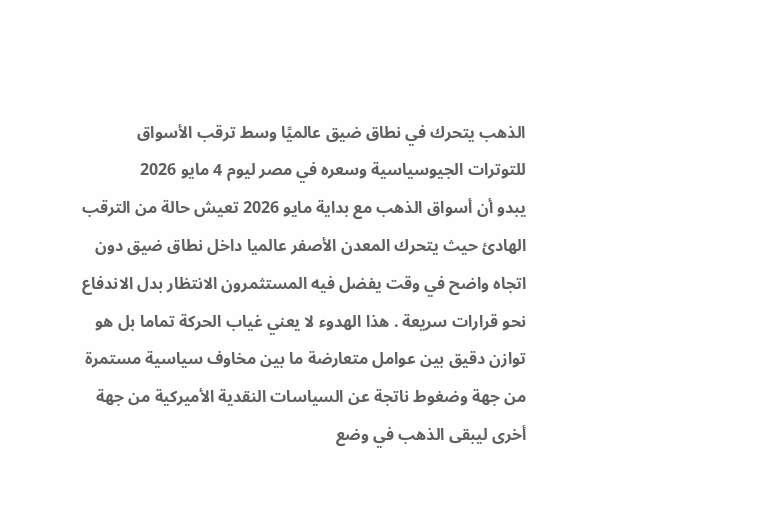الذهب يتحرك في نطاق ضيق عالميًا وسط ترقب الأسواق للتوترات الجيوسياسية وسعره في مصر ليوم 4 مايو 2026
يبدو أن أسواق الذهب مع بداية مايو 2026 تعيش حالة من الترقب الهادئ حيث يتحرك المعدن الأصفر عالميا داخل نطاق ضيق دون اتجاه واضح في وقت يفضل فيه المستثمرون الانتظار بدل الاندفاع نحو قرارات سريعة . هذا الهدوء لا يعني غياب الحركة تماما بل هو توازن دقيق بين عوامل متعارضة ما بين مخاوف سياسية مستمرة من جهة وضغوط ناتجة عن السياسات النقدية الأميركية من جهة أخرى ليبقى الذهب في وضع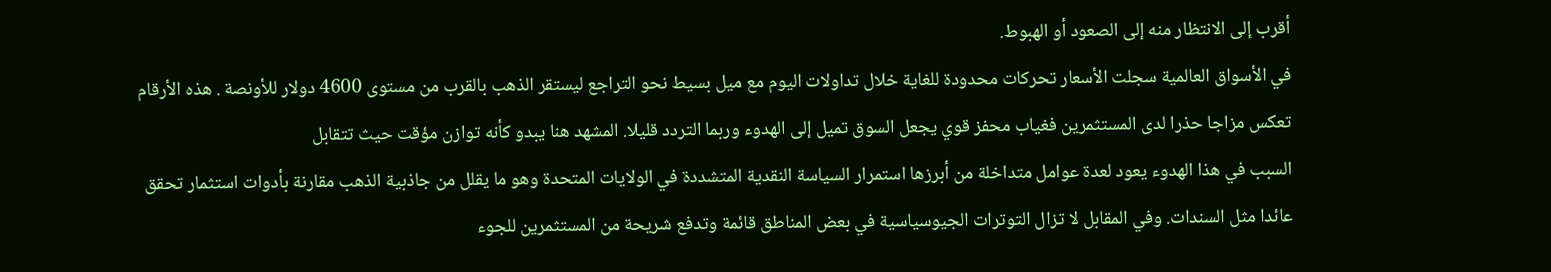أقرب إلى الانتظار منه إلى الصعود أو الهبوط.
في الأسواق العالمية سجلت الأسعار تحركات محدودة للغاية خلال تداولات اليوم مع ميل بسيط نحو التراجع ليستقر الذهب بالقرب من مستوى 4600 دولار للأونصة . هذه الأرقام تعكس مزاجا حذرا لدى المستثمرين فغياب محفز قوي يجعل السوق تميل إلى الهدوء وربما التردد قليلا. المشهد هنا يبدو كأنه توازن مؤقت حيث تتقابل
السبب في هذا الهدوء يعود لعدة عوامل متداخلة من أبرزها استمرار السياسة النقدية المتشددة في الولايات المتحدة وهو ما يقلل من جاذبية الذهب مقارنة بأدوات استثمار تحقق عائدا مثل السندات. وفي المقابل لا تزال التوترات الجيوسياسية في بعض المناطق قائمة وتدفع شريحة من المستثمرين للجوء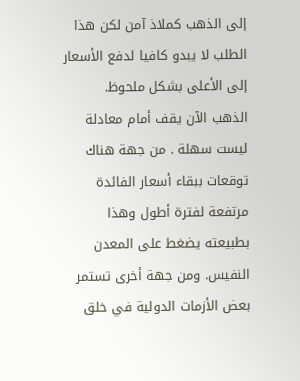إلى الذهب كملاذ آمن لكن هذا الطلب لا يبدو كافيا لدفع الأسعار إلى الأعلى بشكل ملحوظ.
الذهب الآن يقف أمام معادلة ليست سهلة . من جهة هناك توقعات ببقاء أسعار الفائدة مرتفعة لفترة أطول وهذا بطبيعته يضغط على المعدن النفيس. ومن جهة أخرى تستمر بعض الأزمات الدولية في خلق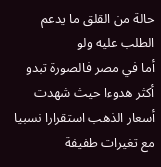حالة من القلق ما يدعم الطلب عليه ولو
أما في مصر فالصورة تبدو أكثر هدوءا حيث شهدت أسعار الذهب استقرارا نسبيا مع تغيرات طفيفة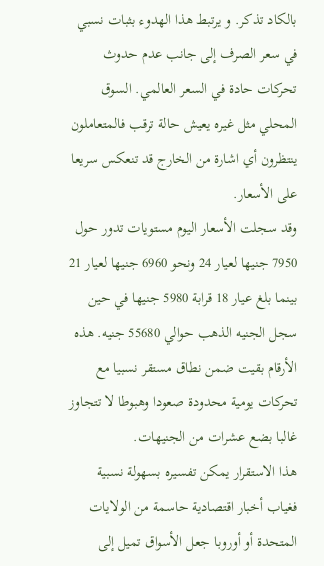بالكاد تذكر. و يرتبط هذا الهدوء بثبات نسبي في سعر الصرف إلى جانب عدم حدوث تحركات حادة في السعر العالمي. السوق المحلي مثل غيره يعيش حالة ترقب فالمتعاملون ينتظرون أي اشارة من الخارج قد تنعكس سريعا على الأسعار.
وقد سجلت الأسعار اليوم مستويات تدور حول 7950 جنيها لعيار 24 ونحو 6960 جنيها لعيار 21 بينما بلغ عيار 18 قرابة 5980 جنيها في حين سجل الجنيه الذهب حوالي 55680 جنيه. هذه الأرقام بقيت ضمن نطاق مستقر نسبيا مع تحركات يومية محدودة صعودا وهبوطا لا تتجاوز غالبا بضع عشرات من الجنيهات.
هذا الاستقرار يمكن تفسيره بسهولة نسبية فغياب أخبار اقتصادية حاسمة من الولايات المتحدة أو أوروبا جعل الأسواق تميل إلى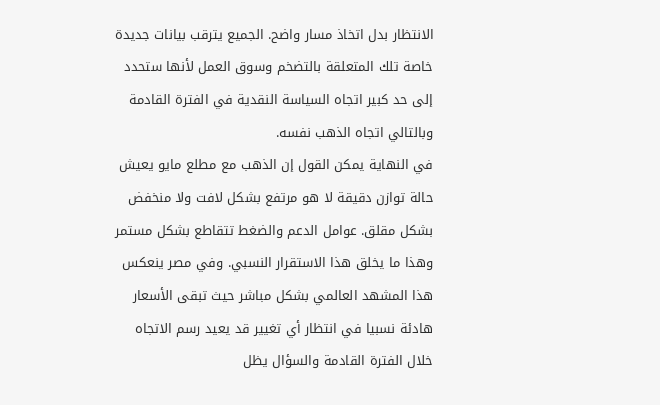الانتظار بدل اتخاذ مسار واضح. الجميع يترقب بيانات جديدة خاصة تلك المتعلقة بالتضخم وسوق العمل لأنها ستحدد إلى حد كبير اتجاه السياسة النقدية في الفترة القادمة وبالتالي اتجاه الذهب نفسه.
في النهاية يمكن القول إن الذهب مع مطلع مايو يعيش حالة توازن دقيقة لا هو مرتفع بشكل لافت ولا منخفض بشكل مقلق. عوامل الدعم والضغط تتقاطع بشكل مستمر وهذا ما يخلق هذا الاستقرار النسبي. وفي مصر ينعكس هذا المشهد العالمي بشكل مباشر حيث تبقى الأسعار هادئة نسبيا في انتظار أي تغيير قد يعيد رسم الاتجاه خلال الفترة القادمة والسؤال يظل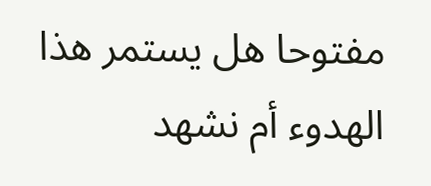مفتوحا هل يستمر هذا الهدوء أم نشهد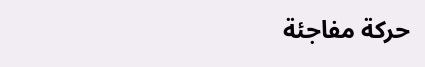حركة مفاجئة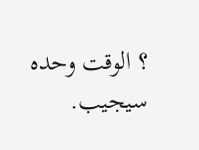؟ الوقت وحده سيجيب.